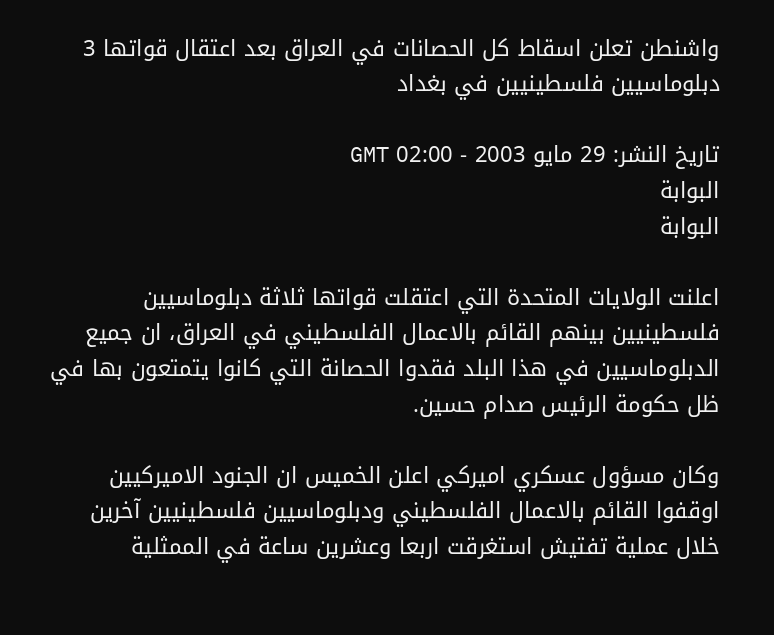واشنطن تعلن اسقاط كل الحصانات في العراق بعد اعتقال قواتها 3 دبلوماسيين فلسطينيين في بغداد

تاريخ النشر: 29 مايو 2003 - 02:00 GMT
البوابة
البوابة

اعلنت الولايات المتحدة التي اعتقلت قواتها ثلاثة دبلوماسيين فلسطينيين بينهم القائم بالاعمال الفلسطيني في العراق، ان جميع الدبلوماسيين في هذا البلد فقدوا الحصانة التي كانوا يتمتعون بها في ظل حكومة الرئيس صدام حسين.

وكان مسؤول عسكري اميركي اعلن الخميس ان الجنود الاميركيين اوقفوا القائم بالاعمال الفلسطيني ودبلوماسيين فلسطينيين آخرين خلال عملية تفتيش استغرقت اربعا وعشرين ساعة في الممثلية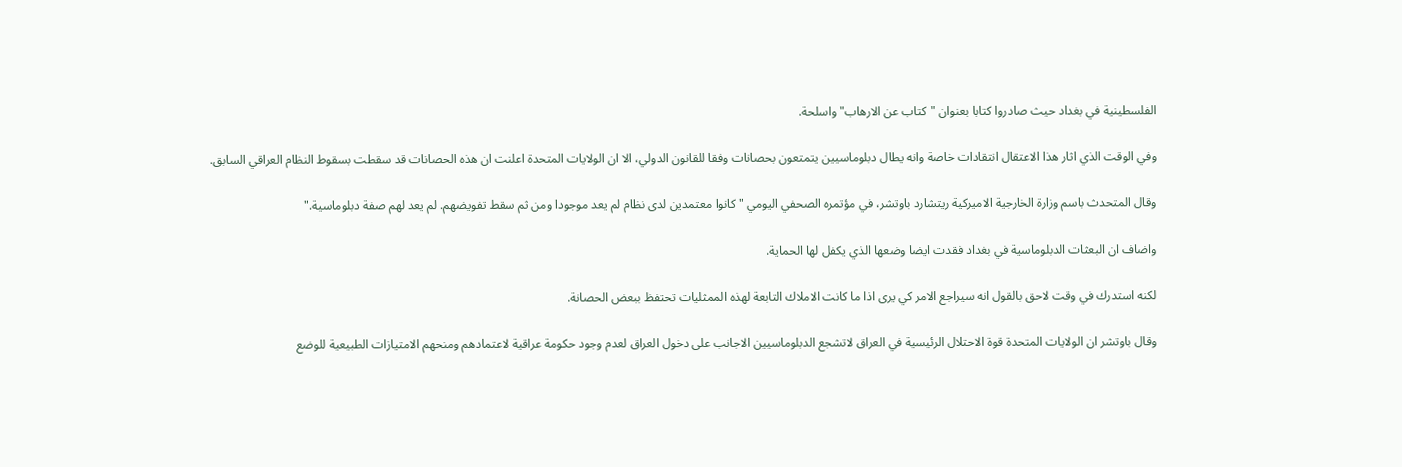الفلسطينية في بغداد حيث صادروا كتابا بعنوان "كتاب عن الارهاب" واسلحة.

وفي الوقت الذي اثار هذا الاعتقال انتقادات خاصة وانه يطال دبلوماسيين يتمتعون بحصانات وفقا للقانون الدولي، الا ان الولايات المتحدة اعلنت ان هذه الحصانات قد سقطت بسقوط النظام العراقي السابق.

وقال المتحدث باسم وزارة الخارجية الاميركية ريتشارد باوتشر، في مؤتمره الصحفي اليومي "كانوا معتمدين لدى نظام لم يعد موجودا ومن ثم سقط تفويضهم. لم يعد لهم صفة دبلوماسية."

واضاف ان البعثات الدبلوماسية في بغداد فقدت ايضا وضعها الذي يكفل لها الحماية.

لكنه استدرك في وقت لاحق بالقول انه سيراجع الامر كي يرى اذا ما كانت الاملاك التابعة لهذه الممثليات تحتفظ ببعض الحصانة.

وقال باوتشر ان الولايات المتحدة قوة الاحتلال الرئيسية في العراق لاتشجع الدبلوماسيين الاجانب على دخول العراق لعدم وجود حكومة عراقية لاعتمادهم ومنحهم الامتيازات الطبيعية للوضع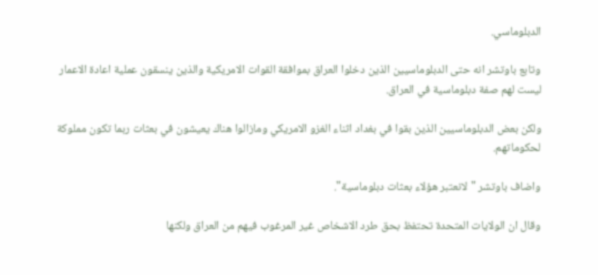الدبلوماسي.

وتابع باوتشر انه حتى الدبلوماسيين الذين دخلوا العراق بموافقة القوات الامريكية والذين ينسقون عملية اعادة الاعمار ليست لهم صفة دبلوماسية في العراق.

ولكن بعض الدبلوماسيين الذين بقوا في بغداد اثناء الغزو الامريكي ومازالوا هناك يعيشون في بعثات ربما تكون مملوكة لحكوماتهم.

واضاف باوتشر "لانعتبر هؤلاء بعثات دبلوماسية".

وقال ان الولايات المتحدة تحتفظ بحق طرد الاشخاص غير المرغوب فيهم من العراق ولكنها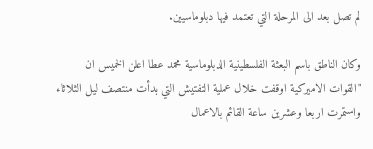لم تصل بعد الى المرحلة التي تعتمد فيها دبلوماسيين.

وكان الناطق باسم البعثة الفلسطينية الدبلوماسية محمد عطا اعلن الخميس ان "القوات الاميركية اوقفت خلال عملية التفتيش التي بدأت منتصف ليل الثلاثاء واستمرت اربعا وعشرين ساعة القائم بالاعمال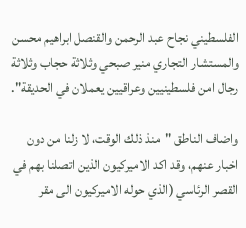الفلسطيني نجاح عبد الرحمن والقنصل ابراهيم محسن والمستشار التجاري منير صبحي وثلاثة حجاب وثلاثة رجال امن فلسطينيين وعراقيين يعملان في الحديقة".

واضاف الناطق "منذ ذلك الوقت، لا زلنا من دون اخبار عنهم، وقد اكد الاميركيون الذين اتصلنا بهم في القصر الرئاسي (الذي حوله الاميركيون الى مقر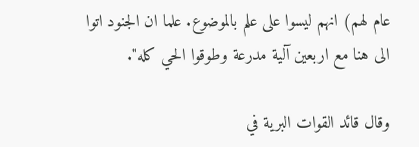عام لهم) انهم ليسوا على علم بالموضوع. علما ان الجنود اتوا الى هنا مع اربعين آلية مدرعة وطوقوا الحي كله".

وقال قائد القوات البرية في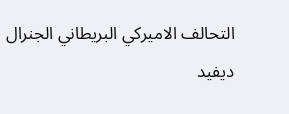التحالف الاميركي البريطاني الجنرال ديفيد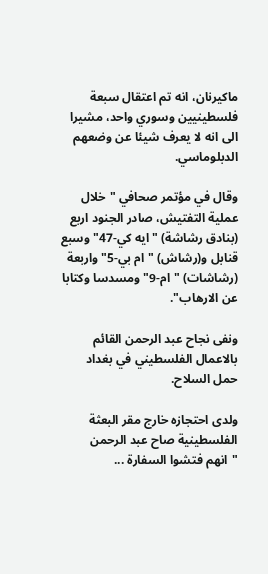ماكيرنان، انه تم اعتقال سبعة فلسطينيين وسوري واحد، مشيرا الى انه لا يعرف شيئا عن وضعهم الدبلوماسي.

وقال في مؤتمر صحافي "خلال عملية التفتيش، صادر الجنود اربع (بنادق رشاشة) "ايه كي-47" وسبع قنابل و(رشاش) "ام بي-5" واربعة (رشاشات) "ام-9" ومسدسا وكتابا عن الارهاب".

ونفى نجاح عبد الرحمن القائم بالاعمال الفلسطيني في بغداد حمل السلاح.

ولدى احتجازه خارج مقر البعثة الفلسطينية صاح عبد الرحمن "انهم فتشوا السفارة ...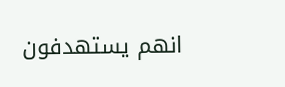انهم يستهدفون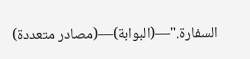السفارة."—(البوابة)—(مصادر متعددة)